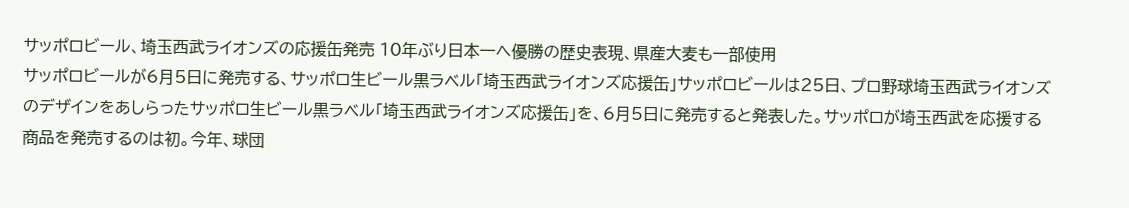サッポロビール、埼玉西武ライオンズの応援缶発売 10年ぶり日本一へ優勝の歴史表現、県産大麦も一部使用
サッポロビールが6月5日に発売する、サッポロ生ビール黒ラベル「埼玉西武ライオンズ応援缶」サッポロビールは25日、プロ野球埼玉西武ライオンズのデザインをあしらったサッポロ生ビール黒ラベル「埼玉西武ライオンズ応援缶」を、6月5日に発売すると発表した。サッポロが埼玉西武を応援する商品を発売するのは初。今年、球団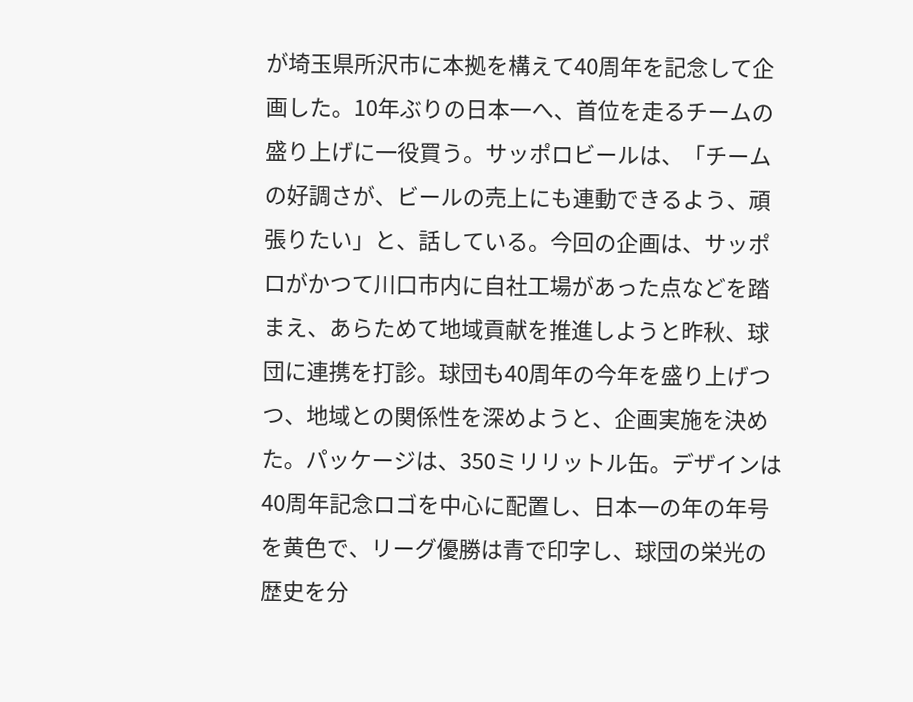が埼玉県所沢市に本拠を構えて40周年を記念して企画した。10年ぶりの日本一へ、首位を走るチームの盛り上げに一役買う。サッポロビールは、「チームの好調さが、ビールの売上にも連動できるよう、頑張りたい」と、話している。今回の企画は、サッポロがかつて川口市内に自社工場があった点などを踏まえ、あらためて地域貢献を推進しようと昨秋、球団に連携を打診。球団も40周年の今年を盛り上げつつ、地域との関係性を深めようと、企画実施を決めた。パッケージは、350ミリリットル缶。デザインは40周年記念ロゴを中心に配置し、日本一の年の年号を黄色で、リーグ優勝は青で印字し、球団の栄光の歴史を分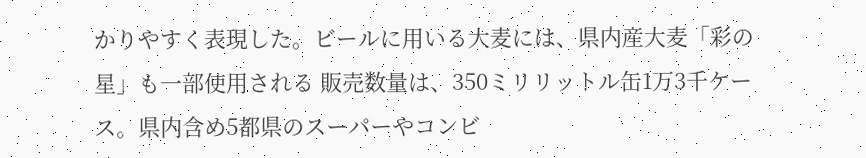かりやすく表現した。ビールに用いる大麦には、県内産大麦「彩の星」も一部使用される 販売数量は、350ミリリットル缶1万3千ケース。県内含め5都県のスーパーやコンビ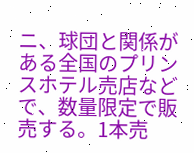ニ、球団と関係がある全国のプリンスホテル売店などで、数量限定で販売する。1本売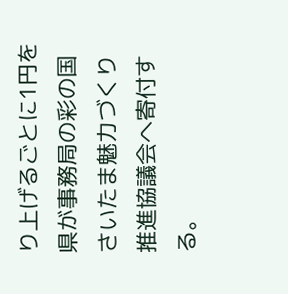り上げるごとに1円を県が事務局の彩の国さいたま魅力づくり推進協議会へ寄付する。